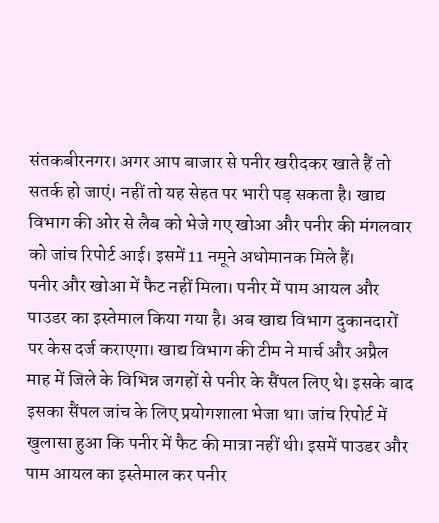संतकबीरनगर। अगर आप बाजार से पनीर खरीदकर खाते हैं तो सतर्क हो जाएं। नहीं तो यह सेहत पर भारी पड़ सकता है। खाद्य विभाग की ओर से लैब को भेजे गए खोआ और पनीर की मंगलवार को जांच रिपोर्ट आई। इसमें 11 नमूने अधोमानक मिले हैं।
पनीर और खोआ में फैट नहीं मिला। पनीर में पाम आयल और पाउडर का इस्तेमाल किया गया है। अब खाद्य विभाग दुकानदारों पर केस दर्ज कराएगा। खाद्य विभाग की टीम ने मार्च और अप्रैल माह में जिले के विभिन्न जगहों से पनीर के सैंपल लिए थे। इसके बाद इसका सैंपल जांच के लिए प्रयोगशाला भेजा था। जांच रिपोर्ट में खुलासा हुआ कि पनीर में फैट की मात्रा नहीं थी। इसमें पाउडर और पाम आयल का इस्तेमाल कर पनीर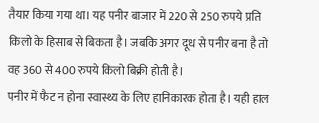तैयार किया गया था। यह पनीर बाजार में 220 से 250 रुपये प्रति किलो के हिसाब से बिकता है। जबकि अगर दूध से पनीर बना है तो वह 360 से 400 रुपये किलो बिक्री होती है।
पनीर में फैट न होना स्वास्थ्य के लिए हानिकारक होता है। यही हाल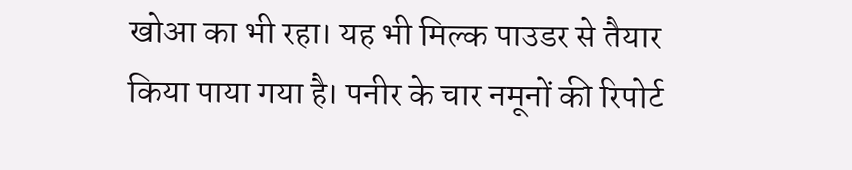खोआ का भी रहा। यह भी मिल्क पाउडर से तैयार किया पाया गया है। पनीर के चार नमूनों की रिपोर्ट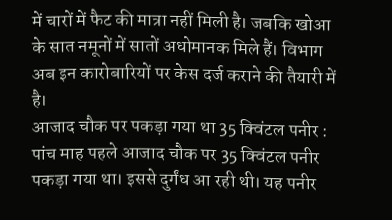में चारों में फैट की मात्रा नहीं मिली है। जबकि खोआ के सात नमूनों में सातों अधोमानक मिले हैं। विभाग अब इन कारोबारियों पर केस दर्ज कराने की तैयारी में है।
आजाद चौक पर पकड़ा गया था 35 क्विंटल पनीर : पांच माह पहले आजाद चौक पर 35 क्विंटल पनीर पकड़ा गया था। इससे दुर्गंध आ रही थी। यह पनीर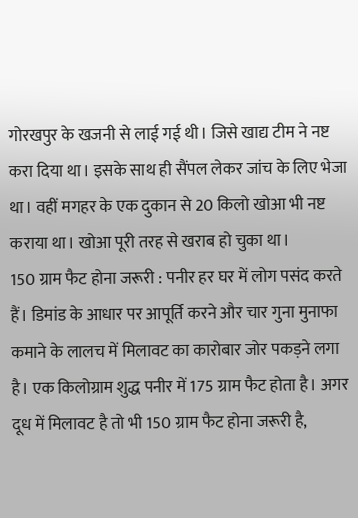गोरखपुर के खजनी से लाई गई थी। जिसे खाद्य टीम ने नष्ट करा दिया था। इसके साथ ही सैंपल लेकर जांच के लिए भेजा था। वहीं मगहर के एक दुकान से 20 किलो खोआ भी नष्ट कराया था। खोआ पूरी तरह से खराब हो चुका था।
150 ग्राम फैट होना जरूरी : पनीर हर घर में लोग पसंद करते हैं। डिमांड के आधार पर आपूर्ति करने और चार गुना मुनाफा कमाने के लालच में मिलावट का कारोबार जोर पकड़ने लगा है। एक किलोग्राम शुद्ध पनीर में 175 ग्राम फैट होता है। अगर दूध में मिलावट है तो भी 150 ग्राम फैट होना जरूरी है,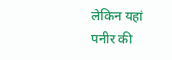लेकिन यहां पनीर की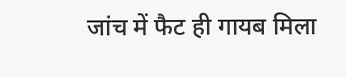जांच में फैट ही गायब मिला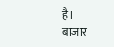है।
बाजार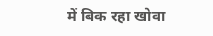में बिक रहा खोवा